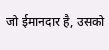जो ईमानदार है, उसको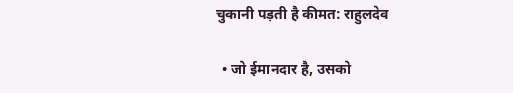चुकानी पड़ती है कीमत: राहुलदेव

  • जो ईमानदार है, उसको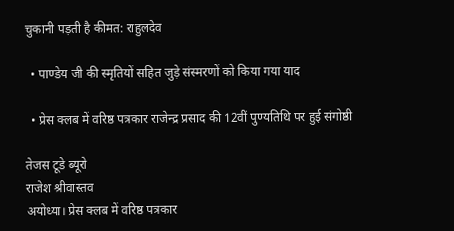चुकानी पड़ती है कीमत: राहुलदेव

  • पाण्डेय जी की स्मृतियों सहित जुड़े संस्मरणों को किया गया याद

  • प्रेस क्लब में वरिष्ठ पत्रकार राजेन्द्र प्रसाद की 12वीं पुण्यतिथि पर हुई संगोष्ठी

तेजस टूडे ब्यूरो
राजेश श्रीवास्तव
अयोध्या। प्रेस क्लब में वरिष्ठ पत्रकार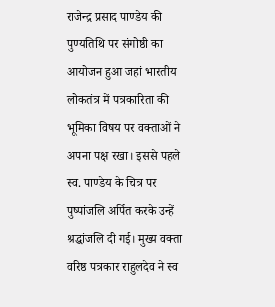राजेन्द्र प्रसाद पाण्डेय की पुण्यतिथि पर संगोष्ठी का आयोजन हुआ जहां भारतीय लोकतंत्र में पत्रकारिता की भूमिका विषय पर वक्ताओं ने अपना पक्ष रखा। इससे पहले स्व. पाण्डेय के चित्र पर पुष्पांजलि अर्पित करके उन्हें श्रद्धांजलि दी गई। मुख्य वक्ता वरिष्ठ पत्रकार राहुलदेव ने स्व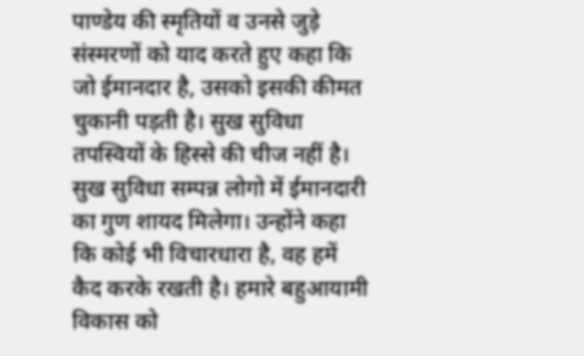पाण्डेय की स्मृतियों व उनसे जुड़े संस्मरणों को याद करते हुए कहा कि जो ईमानदार है, उसको इसकी कीमत चुकानी पड़ती है। सुख सुविधा तपस्वियों के हिस्से की चीज नहीं है। सुख सुविधा सम्पन्न लोगो में ईमानदारी का गुण शायद मिलेगा। उन्होंने कहा कि कोई भी विचारधारा है, वह हमें कैद करके रखती है। हमारे बहुआयामी विकास को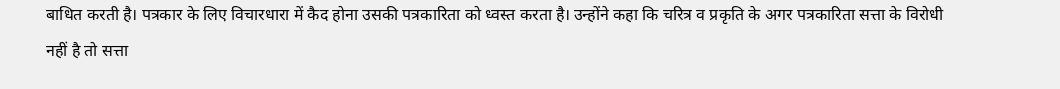बाधित करती है। पत्रकार के लिए विचारधारा में कैद होना उसकी पत्रकारिता को ध्वस्त करता है। उन्होंने कहा कि चरित्र व प्रकृति के अगर पत्रकारिता सत्ता के विरोधी नहीं है तो सत्ता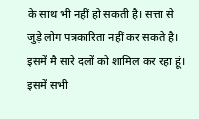के साथ भी नहीं हो सकती है। सत्ता से जुड़े लोग पत्रकारिता नहीं कर सकते है। इसमें मै सारे दलों को शामिल कर रहा हूं। इसमें सभी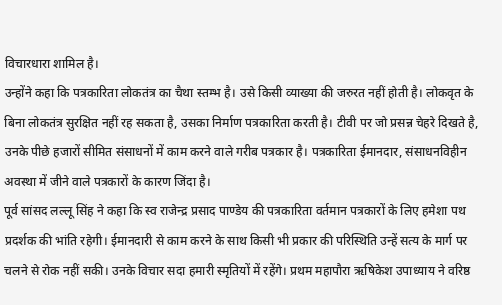विचारधारा शामिल है।
उन्होंने कहा कि पत्रकारिता लोकतंत्र का चैथा स्तम्भ है। उसे किसी व्याख्या की जरुरत नहीं होती है। लोकवृत के बिना लोकतंत्र सुरक्षित नहीं रह सकता है, उसका निर्माण पत्रकारिता करती है। टीवी पर जो प्रसन्न चेहरे दिखते है, उनके पीछे हजारों सीमित संसाधनों में काम करने वाले गरीब पत्रकार है। पत्रकारिता ईमानदार, संसाधनविहीन अवस्था में जीने वाले पत्रकारों के कारण जिंदा है।
पूर्व सांसद लल्लू सिंह ने कहा कि स्व राजेन्द्र प्रसाद पाण्डेय की पत्रकारिता वर्तमान पत्रकारों के लिए हमेशा पथ प्रदर्शक की भांति रहेगी। ईमानदारी से काम करने के साथ किसी भी प्रकार की परिस्थिति उन्हें सत्य के मार्ग पर चलने से रोक नहीं सकी। उनके विचार सदा हमारी स्मृतियों में रहेंगे। प्रथम महापौरा ऋषिकेश उपाध्याय ने वरिष्ठ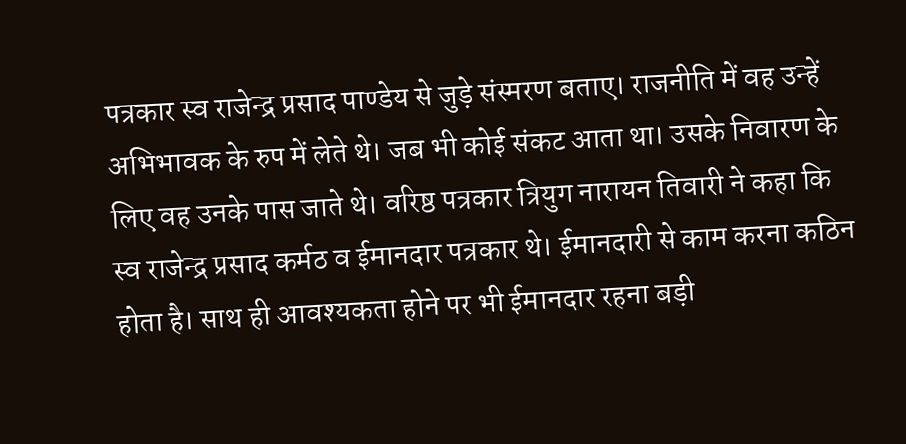पत्रकार स्व राजेन्द्र प्रसाद पाण्डेय से जुड़े संस्मरण बताए। राजनीति में वह उन्हें अभिभावक के रुप में लेते थे। जब भी कोई संकट आता था। उसके निवारण के लिए वह उनके पास जाते थे। वरिष्ठ पत्रकार त्रियुग नारायन तिवारी ने कहा कि स्व राजेन्द्र प्रसाद कर्मठ व ईमानदार पत्रकार थे। ईमानदारी से काम करना कठिन होता है। साथ ही आवश्यकता होने पर भी ईमानदार रहना बड़ी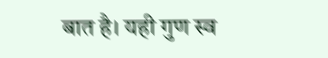बात है। यही गुण स्व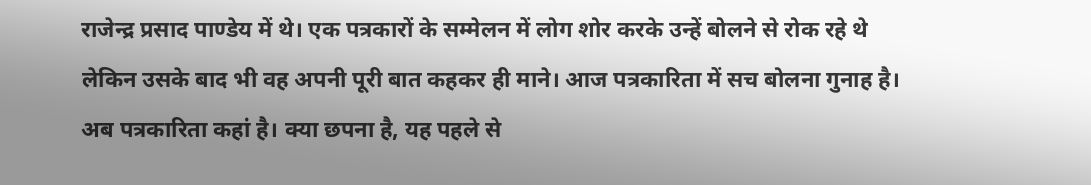राजेन्द्र प्रसाद पाण्डेय में थे। एक पत्रकारों के सम्मेलन में लोग शोर करके उन्हें बोलने से रोक रहे थे लेकिन उसके बाद भी वह अपनी पूरी बात कहकर ही माने। आज पत्रकारिता में सच बोलना गुनाह है। अब पत्रकारिता कहां है। क्या छपना है, यह पहले से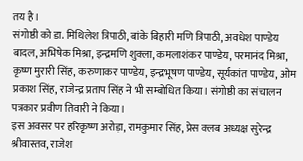तय है।
संगोष्ठी को डा. मिथिलेश त्रिपाठी, बांके बिहारी मणि त्रिपाठी, अवधेश पाण्डेय बादल, अभिषेक मिश्रा, इन्द्रमणि शुक्ला, कमलाशंकर पाण्डेय, परमानंद मिश्रा, कृष्ण मुरारी सिंह, करुणाकर पाण्डेय, इन्द्रभूषण पाण्डेय, सूर्यकांत पाण्डेय, ओम प्रकाश सिंह, राजेन्द्र प्रताप सिंह ने भी सम्बोधित किया। संगोष्ठी का संचालन पत्रकार प्रवीण तिवारी ने किया।
इस अवसर पर हरिकृष्ण अरोड़ा, रामकुमार सिंह, प्रेस क्लब अध्यक्ष सुरेन्द्र श्रीवास्तव, राजेश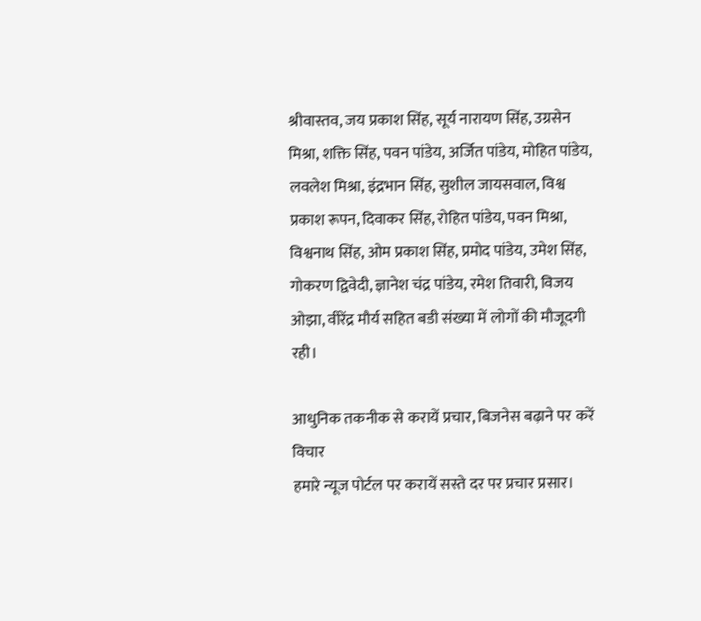श्रीवास्तव, जय प्रकाश सिंह, सूर्य नारायण सिंह, उग्रसेन मिश्रा, शक्ति सिंह, पवन पांडेय, अर्जित पांडेय, मोहित पांडेय, लवलेश मिश्रा, इंद्रभान सिंह, सुशील जायसवाल, विश्व प्रकाश रूपन, दिवाकर सिंह, रोहित पांडेय, पवन मिश्रा, विश्वनाथ सिंह, ओम प्रकाश सिंह, प्रमोद पांडेय, उमेश सिंह, गोकरण द्विवेदी, ज्ञानेश चंद्र पांडेय, रमेश तिवारी, विजय ओझा, वीरेंद्र मौर्य सहित बडी संख्या में लोगों की मौजूदगी रही।

आधुनिक तकनीक से करायें प्रचार, बिजनेस बढ़ाने पर करें विचार
हमारे न्यूज पोर्टल पर करायें सस्ते दर पर प्रचार प्रसार।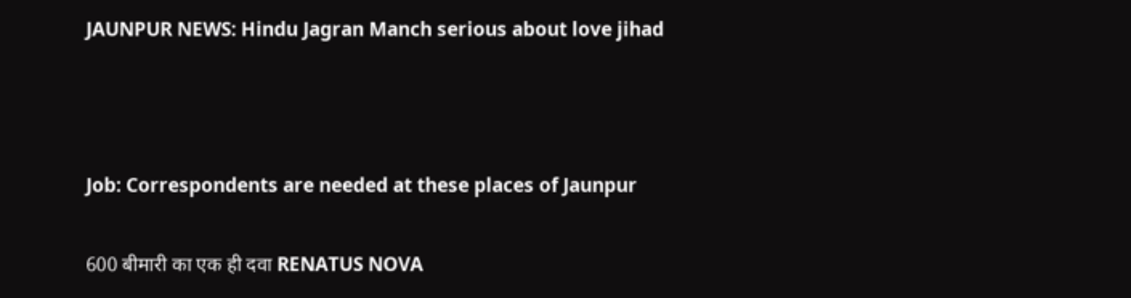JAUNPUR NEWS: Hindu Jagran Manch serious about love jihad



Job: Correspondents are needed at these places of Jaunpur

600 बीमारी का एक ही दवा RENATUS NOVA